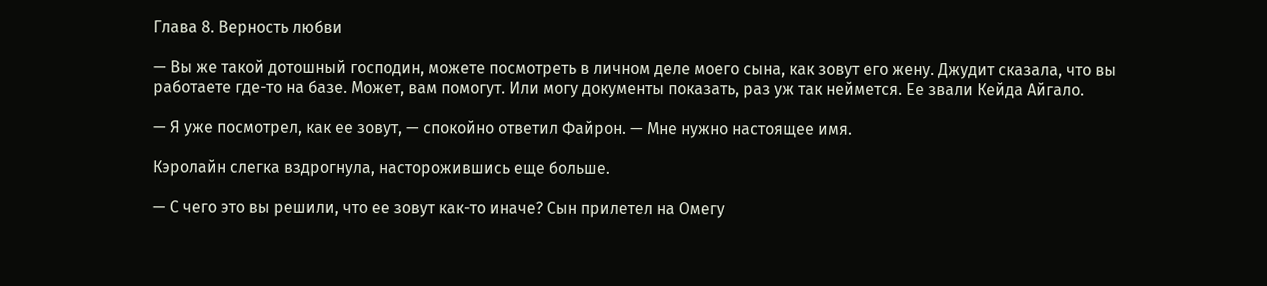Глава 8. Верность любви

— Вы же такой дотошный господин, можете посмотреть в личном деле моего сына, как зовут его жену. Джудит сказала, что вы работаете где-то на базе. Может, вам помогут. Или могу документы показать, раз уж так неймется. Ее звали Кейда Айгало.

— Я уже посмотрел, как ее зовут, — спокойно ответил Файрон. — Мне нужно настоящее имя.

Кэролайн слегка вздрогнула, насторожившись еще больше.

— С чего это вы решили, что ее зовут как-то иначе? Сын прилетел на Омегу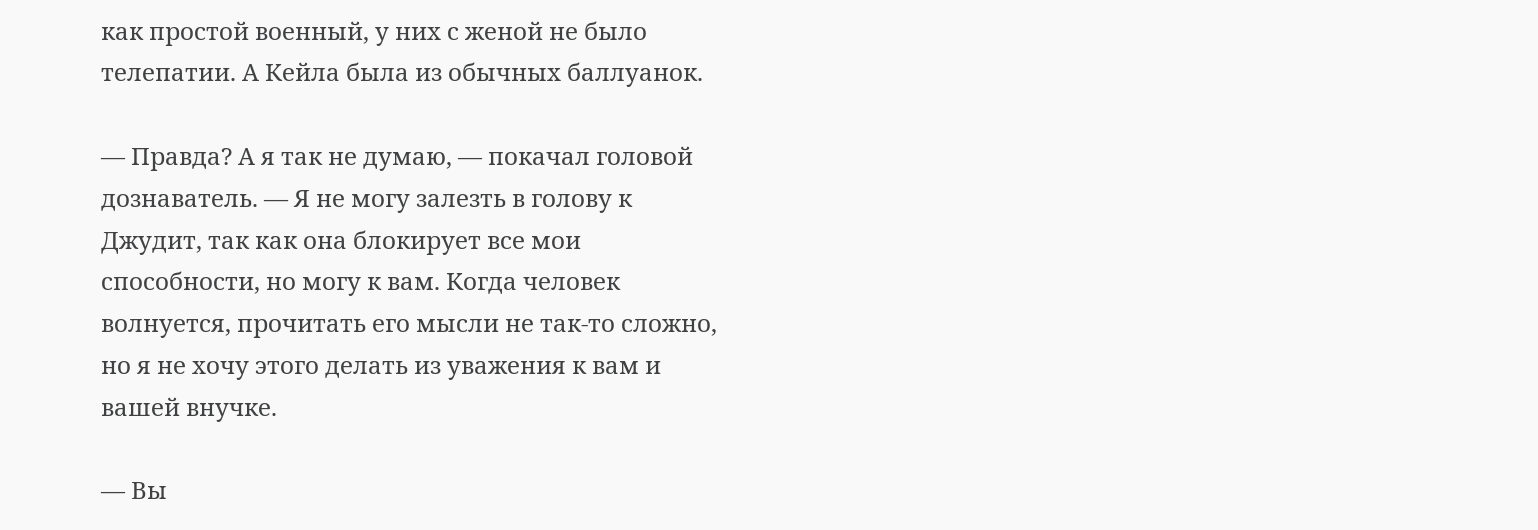как простой военный, у них с женой не было телепатии. А Кейла была из обычных баллуанок.

— Правда? А я так не думаю, — покачал головой дознаватель. — Я не могу залезть в голову к Джудит, так как она блокирует все мои способности, но могу к вам. Когда человек волнуется, прочитать его мысли не так-то сложно, но я не хочу этого делать из уважения к вам и вашей внучке.

— Вы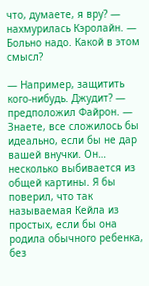что, думаете, я вру? — нахмурилась Кэролайн. — Больно надо. Какой в этом смысл?

— Например, защитить кого-нибудь. Джудит? — предположил Файрон. — Знаете, все сложилось бы идеально, если бы не дар вашей внучки. Он… несколько выбивается из общей картины. Я бы поверил, что так называемая Кейла из простых, если бы она родила обычного ребенка, без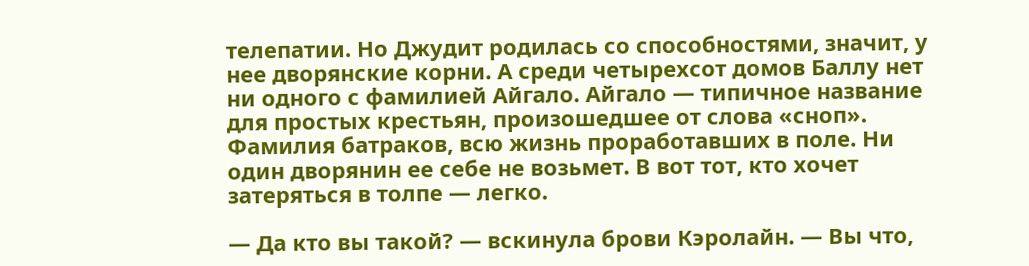телепатии. Но Джудит родилась со способностями, значит, у нее дворянские корни. А среди четырехсот домов Баллу нет ни одного с фамилией Айгало. Айгало — типичное название для простых крестьян, произошедшее от слова «сноп». Фамилия батраков, всю жизнь проработавших в поле. Ни один дворянин ее себе не возьмет. В вот тот, кто хочет затеряться в толпе — легко.

— Да кто вы такой? — вскинула брови Кэролайн. — Вы что,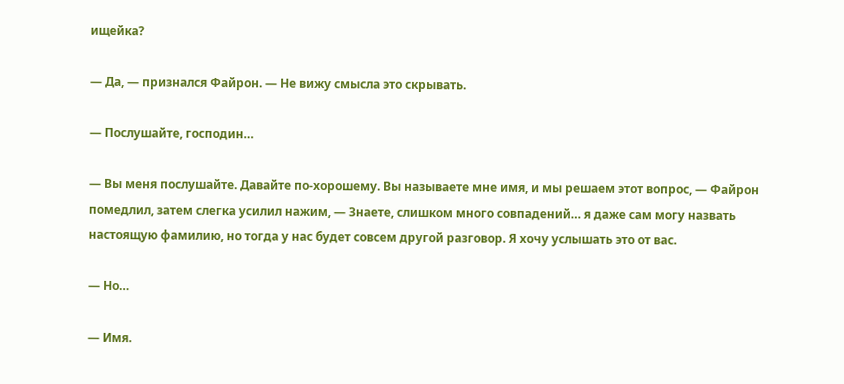ищейка?

— Да, — признался Файрон. — Не вижу смысла это скрывать.

— Послушайте, господин…

— Вы меня послушайте. Давайте по-хорошему. Вы называете мне имя, и мы решаем этот вопрос, — Файрон помедлил, затем слегка усилил нажим, — Знаете, слишком много совпадений… я даже сам могу назвать настоящую фамилию, но тогда у нас будет совсем другой разговор. Я хочу услышать это от вас.

— Но…

— Имя.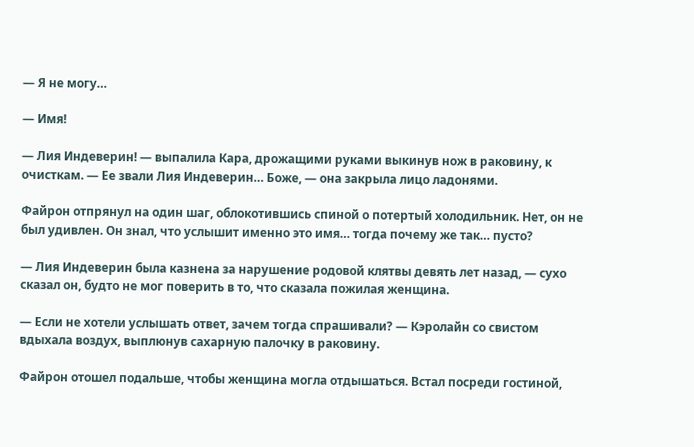— Я не могу…

— Имя!

— Лия Индеверин! — выпалила Кара, дрожащими руками выкинув нож в раковину, к очисткам. — Ее звали Лия Индеверин… Боже, — она закрыла лицо ладонями.

Файрон отпрянул на один шаг, облокотившись спиной о потертый холодильник. Нет, он не был удивлен. Он знал, что услышит именно это имя… тогда почему же так… пусто?

— Лия Индеверин была казнена за нарушение родовой клятвы девять лет назад, — сухо сказал он, будто не мог поверить в то, что сказала пожилая женщина.

— Если не хотели услышать ответ, зачем тогда спрашивали? — Кэролайн со свистом вдыхала воздух, выплюнув сахарную палочку в раковину.

Файрон отошел подальше, чтобы женщина могла отдышаться. Встал посреди гостиной,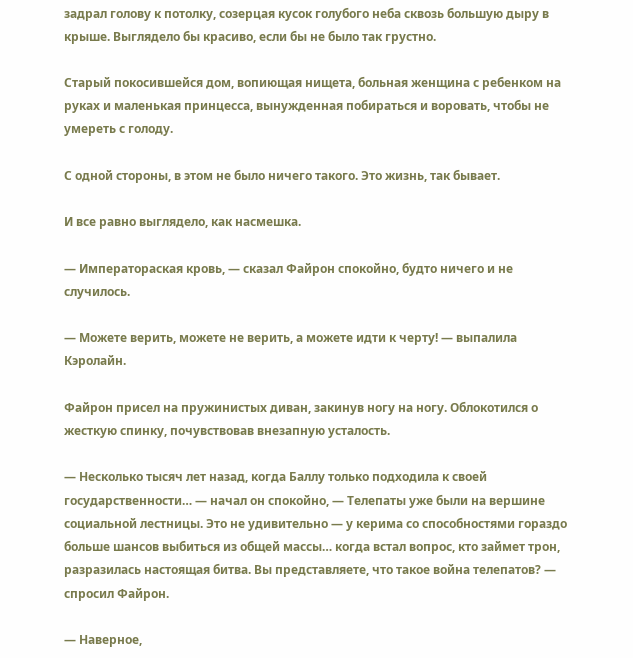задрал голову к потолку, созерцая кусок голубого неба сквозь большую дыру в крыше. Выглядело бы красиво, если бы не было так грустно.

Старый покосившейся дом, вопиющая нищета, больная женщина с ребенком на руках и маленькая принцесса, вынужденная побираться и воровать, чтобы не умереть с голоду.

С одной стороны, в этом не было ничего такого. Это жизнь, так бывает.

И все равно выглядело, как насмешка.

— Императораская кровь, — сказал Файрон спокойно, будто ничего и не случилось.

— Можете верить, можете не верить, а можете идти к черту! — выпалила Кэролайн.

Файрон присел на пружинистых диван, закинув ногу на ногу. Облокотился о жесткую спинку, почувствовав внезапную усталость.

— Несколько тысяч лет назад, когда Баллу только подходила к своей государственности… — начал он спокойно, — Телепаты уже были на вершине социальной лестницы. Это не удивительно — у керима со способностями гораздо больше шансов выбиться из общей массы… когда встал вопрос, кто займет трон, разразилась настоящая битва. Вы представляете, что такое война телепатов? — спросил Файрон.

— Наверное,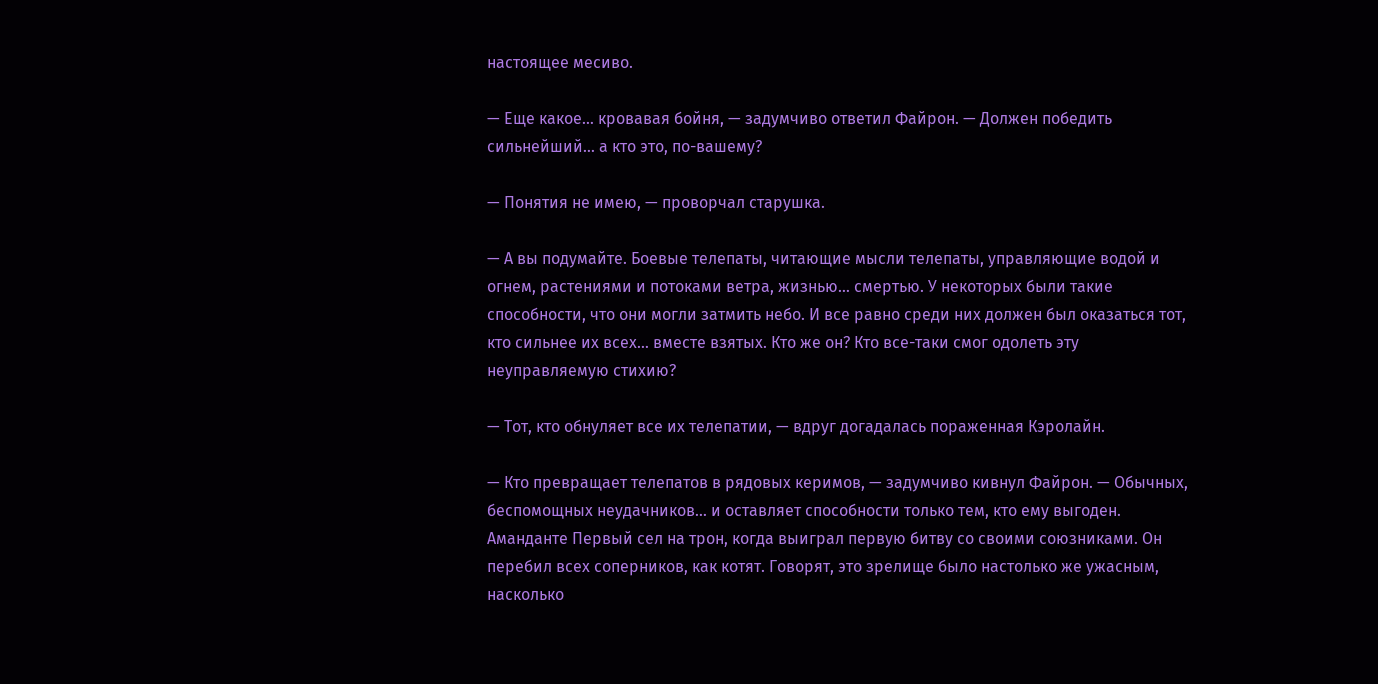настоящее месиво.

— Еще какое… кровавая бойня, — задумчиво ответил Файрон. — Должен победить сильнейший… а кто это, по-вашему?

— Понятия не имею, — проворчал старушка.

— А вы подумайте. Боевые телепаты, читающие мысли телепаты, управляющие водой и огнем, растениями и потоками ветра, жизнью… смертью. У некоторых были такие способности, что они могли затмить небо. И все равно среди них должен был оказаться тот, кто сильнее их всех… вместе взятых. Кто же он? Кто все-таки смог одолеть эту неуправляемую стихию?

— Тот, кто обнуляет все их телепатии, — вдруг догадалась пораженная Кэролайн.

— Кто превращает телепатов в рядовых керимов, — задумчиво кивнул Файрон. — Обычных, беспомощных неудачников… и оставляет способности только тем, кто ему выгоден. Аманданте Первый сел на трон, когда выиграл первую битву со своими союзниками. Он перебил всех соперников, как котят. Говорят, это зрелище было настолько же ужасным, насколько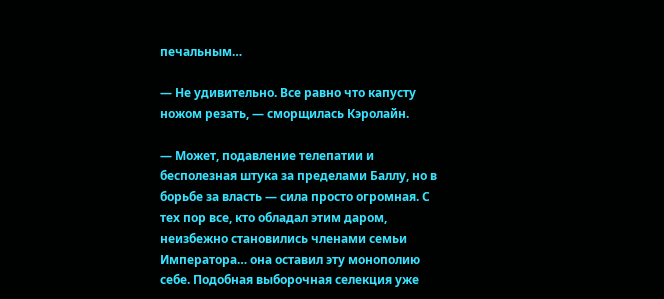печальным…

— Не удивительно. Все равно что капусту ножом резать, — сморщилась Кэролайн.

— Может, подавление телепатии и бесполезная штука за пределами Баллу, но в борьбе за власть — сила просто огромная. С тех пор все, кто обладал этим даром, неизбежно становились членами семьи Императора… она оставил эту монополию себе. Подобная выборочная селекция уже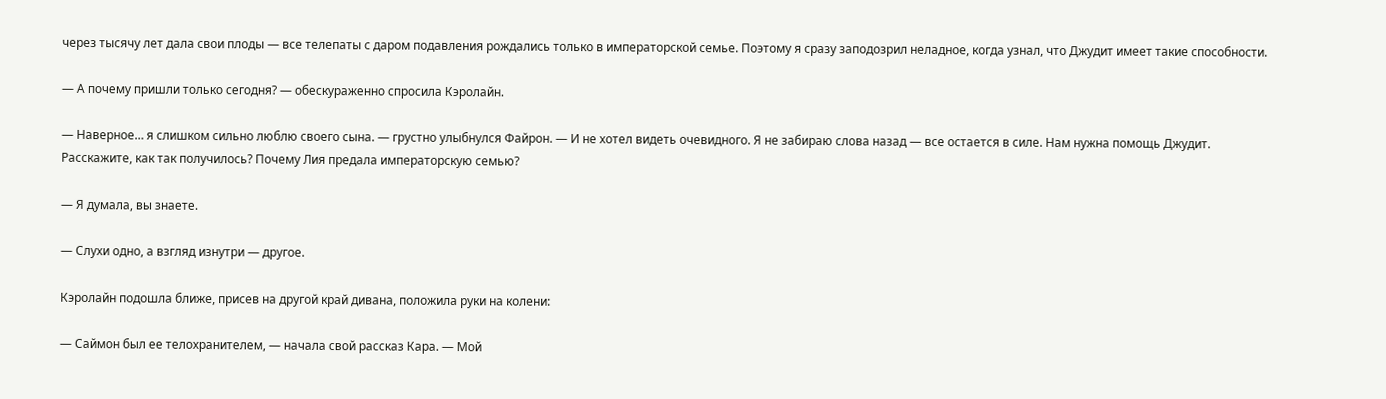через тысячу лет дала свои плоды — все телепаты с даром подавления рождались только в императорской семье. Поэтому я сразу заподозрил неладное, когда узнал, что Джудит имеет такие способности.

— А почему пришли только сегодня? — обескураженно спросила Кэролайн.

— Наверное… я слишком сильно люблю своего сына. — грустно улыбнулся Файрон. — И не хотел видеть очевидного. Я не забираю слова назад — все остается в силе. Нам нужна помощь Джудит. Расскажите, как так получилось? Почему Лия предала императорскую семью?

— Я думала, вы знаете.

— Слухи одно, а взгляд изнутри — другое.

Кэролайн подошла ближе, присев на другой край дивана, положила руки на колени:

— Саймон был ее телохранителем, — начала свой рассказ Кара. — Мой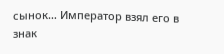сынок… Император взял его в знак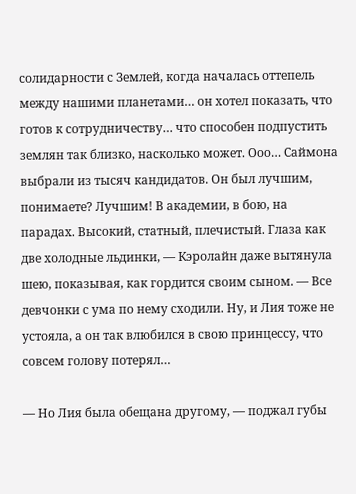солидарности с Землей, когда началась оттепель между нашими планетами… он хотел показать, что готов к сотрудничеству… что способен подпустить землян так близко, насколько может. Ооо… Саймона выбрали из тысяч кандидатов. Он был лучшим, понимаете? Лучшим! В академии, в бою, на парадах. Высокий, статный, плечистый. Глаза как две холодные льдинки, — Кэролайн даже вытянула шею, показывая, как гордится своим сыном. — Все девчонки с ума по нему сходили. Ну, и Лия тоже не устояла, а он так влюбился в свою принцессу, что совсем голову потерял…

— Но Лия была обещана другому, — поджал губы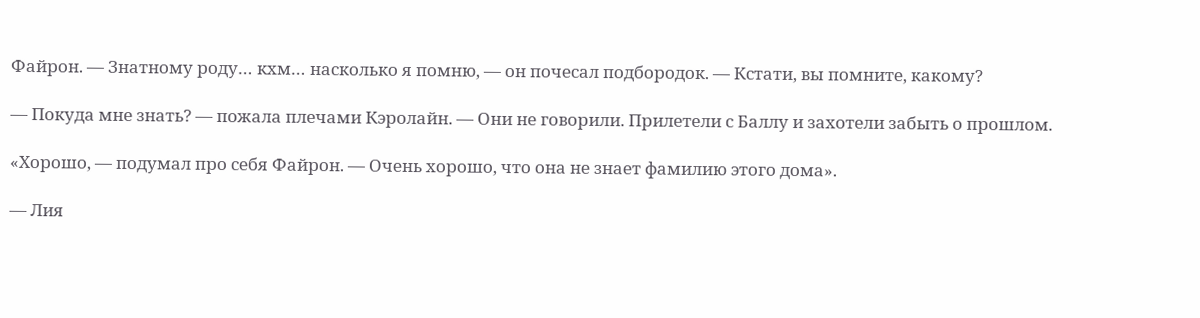Файрон. — Знатному роду… кхм… насколько я помню, — он почесал подбородок. — Кстати, вы помните, какому?

— Покуда мне знать? — пожала плечами Кэролайн. — Они не говорили. Прилетели с Баллу и захотели забыть о прошлом.

«Хорошо, — подумал про себя Файрон. — Очень хорошо, что она не знает фамилию этого дома».

— Лия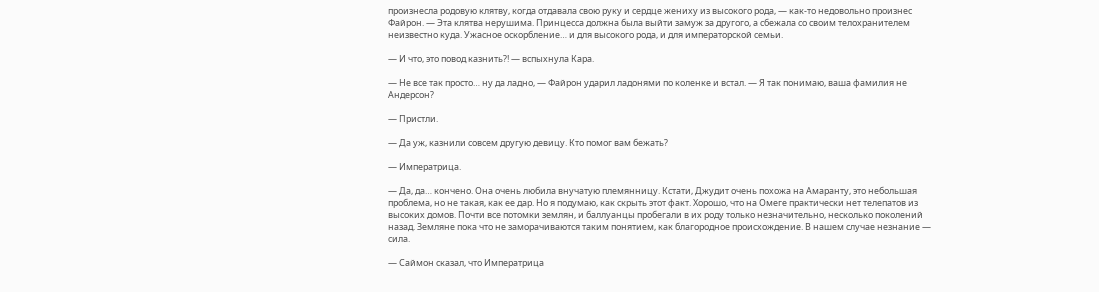произнесла родовую клятву, когда отдавала свою руку и сердце жениху из высокого рода, — как-то недовольно произнес Файрон. — Эта клятва нерушима. Принцесса должна была выйти замуж за другого, а сбежала со своим телохранителем неизвестно куда. Ужасное оскорбление… и для высокого рода, и для императорской семьи.

— И что, это повод казнить?! — вспыхнула Кара.

— Не все так просто… ну да ладно, — Файрон ударил ладонями по коленке и встал. — Я так понимаю, ваша фамилия не Андерсон?

— Пристли.

— Да уж, казнили совсем другую девицу. Кто помог вам бежать?

— Императрица.

— Да, да… кончено. Она очень любила внучатую племянницу. Кстати, Джудит очень похожа на Амаранту, это небольшая проблема, но не такая, как ее дар. Но я подумаю, как скрыть этот факт. Хорошо, что на Омеге практически нет телепатов из высоких домов. Почти все потомки землян, и баллуанцы пробегали в их роду только незначительно, несколько поколений назад. Земляне пока что не заморачиваются таким понятием, как благородное происхождение. В нашем случае незнание — сила.

— Саймон сказал, что Императрица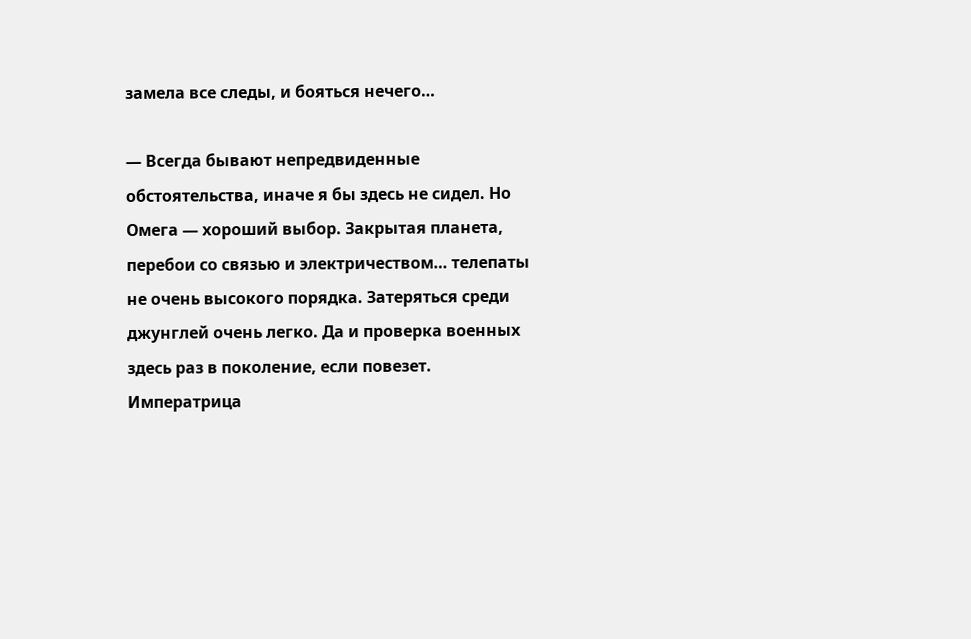замела все следы, и бояться нечего…

— Всегда бывают непредвиденные обстоятельства, иначе я бы здесь не сидел. Но Омега — хороший выбор. Закрытая планета, перебои со связью и электричеством… телепаты не очень высокого порядка. Затеряться среди джунглей очень легко. Да и проверка военных здесь раз в поколение, если повезет. Императрица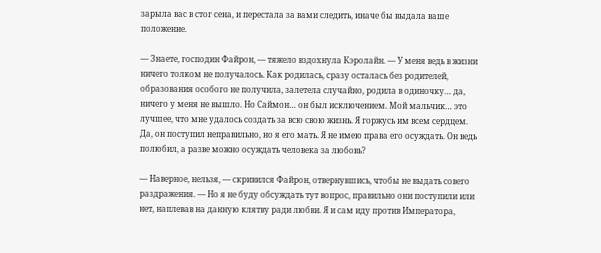зарыла вас в стог сена, и перестала за вами следить, иначе бы выдала ваше положение.

— Знаете, господин Файрон, — тяжело вздохнула Кэролайн. — У меня ведь в жизни ничего толком не получалось. Как родилась, сразу осталась без родителей, образования особого не получила, залетела случайно, родила в одиночку… да, ничего у меня не вышло. Но Саймон… он был исключением. Мой мальчик… это лучшее, что мне удалось создать за всю свою жизнь. Я горжусь им всем сердцем. Да, он поступил неправильно, но я его мать. Я не имею права его осуждать. Он ведь полюбил, а разве можно осуждать человека за любовь?

— Наверное, нельзя, — скривился Файрон, отвернувшись, чтобы не выдать совего раздражения. — Но я не буду обсуждать тут вопрос, правильно они поступили или нет, наплевав на данную клятву ради любви. Я и сам иду против Императора,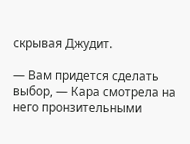скрывая Джудит.

— Вам придется сделать выбор, — Кара смотрела на него пронзительными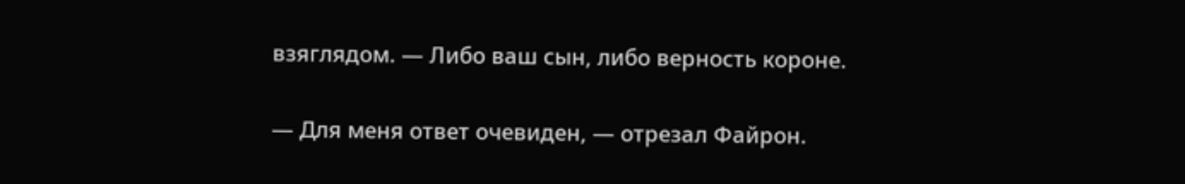взяглядом. — Либо ваш сын, либо верность короне.

— Для меня ответ очевиден, — отрезал Файрон.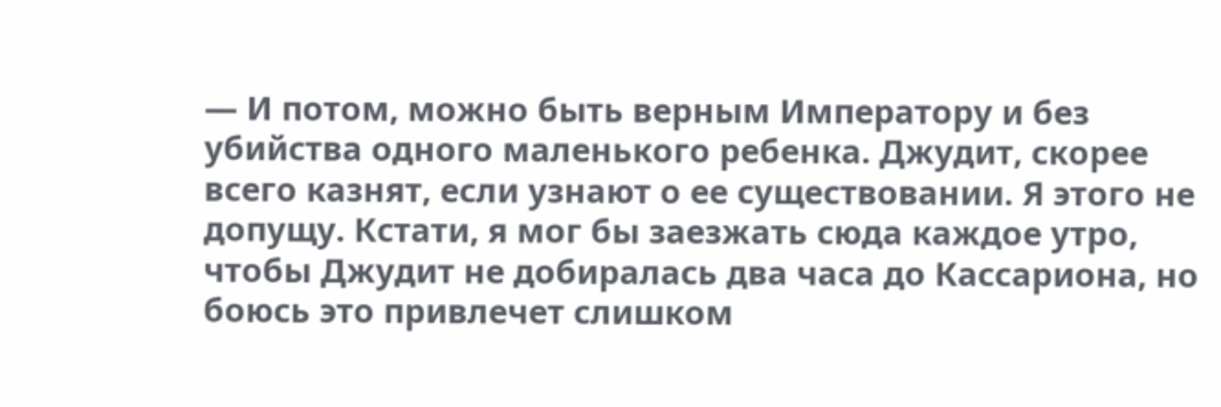— И потом, можно быть верным Императору и без убийства одного маленького ребенка. Джудит, скорее всего казнят, если узнают о ее существовании. Я этого не допущу. Кстати, я мог бы заезжать сюда каждое утро, чтобы Джудит не добиралась два часа до Кассариона, но боюсь это привлечет слишком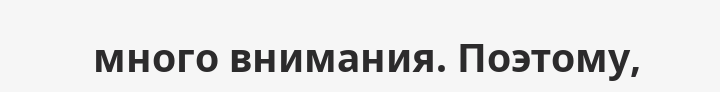много внимания. Поэтому,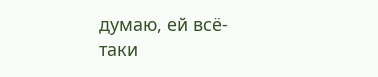думаю, ей всё-таки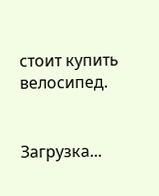стоит купить велосипед.


Загрузка...